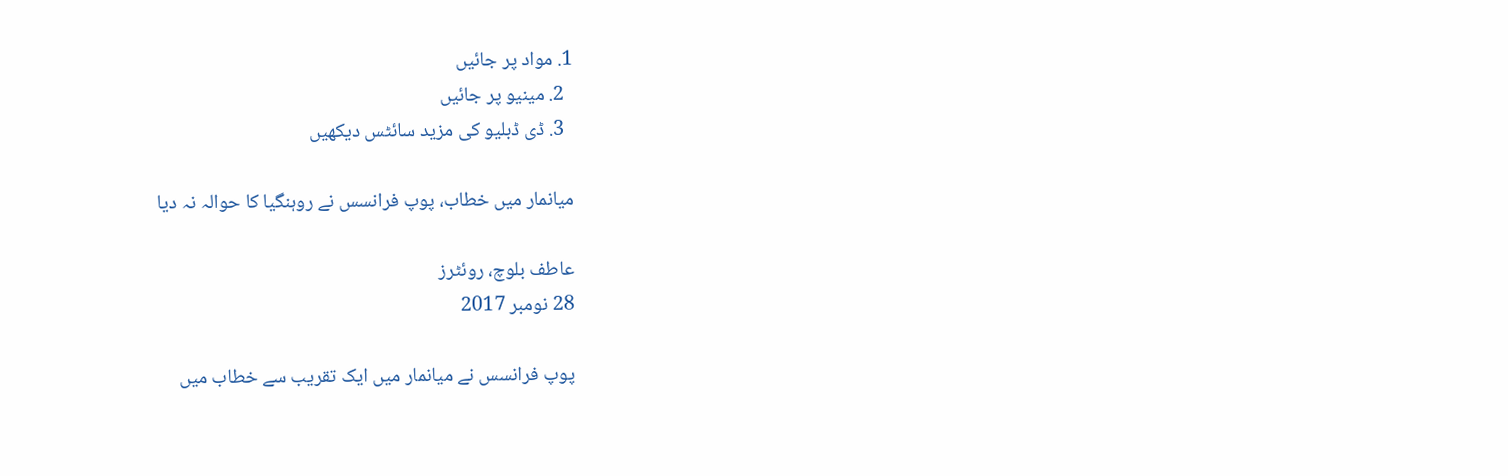1. مواد پر جائیں
  2. مینیو پر جائیں
  3. ڈی ڈبلیو کی مزید سائٹس دیکھیں

میانمار میں خطاب، پوپ فرانسس نے روہنگیا کا حوالہ نہ دیا

عاطف بلوچ، روئٹرز
28 نومبر 2017

پوپ فرانسس نے میانمار میں ایک تقریب سے خطاب میں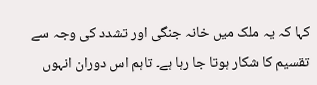کہا کہ یہ ملک میں خانہ جنگی اور تشدد کی وجہ سے تقسیم کا شکار ہوتا جا رہا ہے۔ تاہم اس دوران انہوں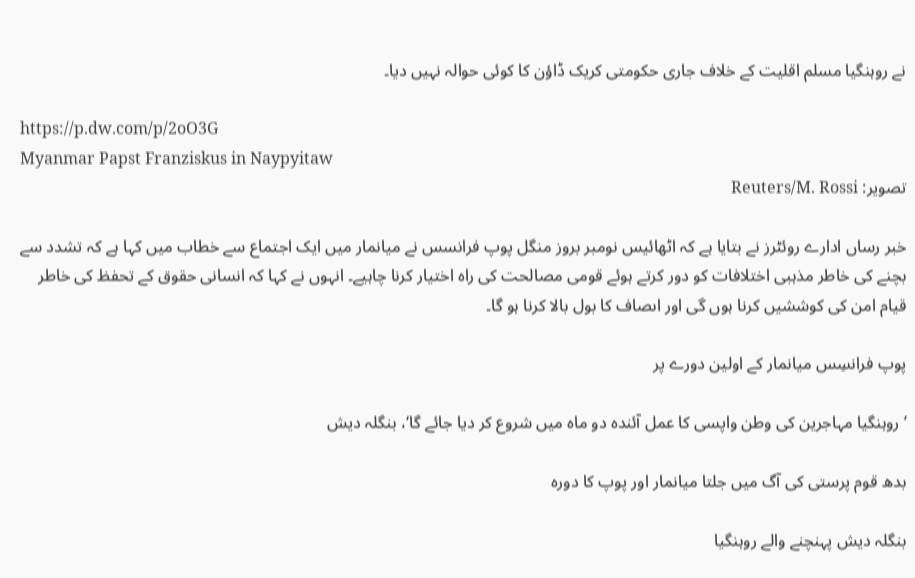نے روہنگیا مسلم اقلیت کے خلاف جاری حکومتی کریک ڈاؤن کا کوئی حوالہ نہیں دیا۔

https://p.dw.com/p/2oO3G
Myanmar Papst Franziskus in Naypyitaw
تصویر: Reuters/M. Rossi

خبر رساں ادارے روئٹرز نے بتایا ہے کہ اٹھائیس نومبر بروز منگل پوپ فرانسس نے میانمار میں ایک اجتماع سے خطاب میں کہا ہے کہ تشدد سے بچنے کی خاطر مذہبی اختلافات کو دور کرتے ہوئے قومی مصالحت کی راہ اختیار کرنا چاہیے۔ انہوں نے کہا کہ انسانی حقوق کے تحفظ کی خاطر قیام امن کی کوششیں کرنا ہوں گی اور اںصاف کا بول بالا کرنا ہو گا۔

پوپ فرانسِس میانمار کے اولین دورے پر

’روہنگیا مہاجرین کی وطن واپسی کا عمل آئندہ دو ماہ میں شروع کر دیا جائے گا‘، بنگلہ دیش

بدھ قوم پرستی کی آگ میں جلتا میانمار اور پوپ کا دورہ

بنگلہ دیش پہنچنے والے روہنگیا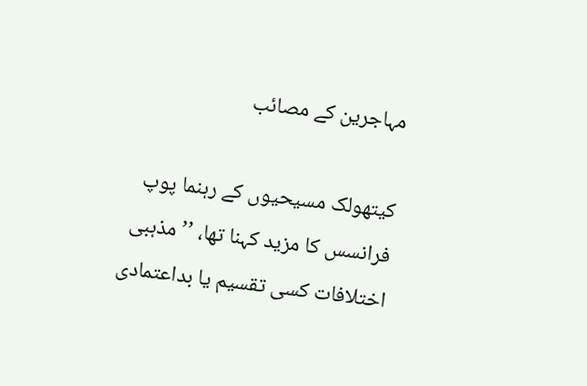مہاجرین کے مصائب

کیتھولک مسیحیوں کے رہنما پوپ فرانسس کا مزید کہنا تھا، ’’مذہبی اختلافات کسی تقسیم یا بداعتمادی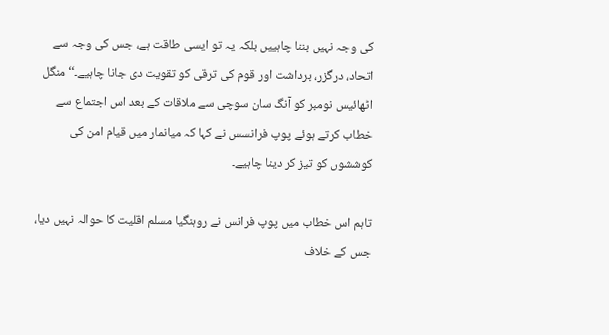کی وجہ نہیں بننا چاہییں بلکہ یہ تو ایسی طاقت ہے، جس کی وجہ سے اتحاد، درگزر، برداشت اور قوم کی ترقی کو تقویت دی جانا چاہیے۔‘‘ منگل اٹھائیس نومبر کو آنگ سان سوچی سے ملاقات کے بعد اس اجتماع سے خطاب کرتے ہوئے پوپ فرانسس نے کہا کہ میانمار میں قیام امن کی کوششوں کو تیز کر دینا چاہیے۔

تاہم اس خطاب میں پوپ فرانس نے روہنگیا مسلم اقلیت کا حوالہ نہیں دیا، جس کے خلاف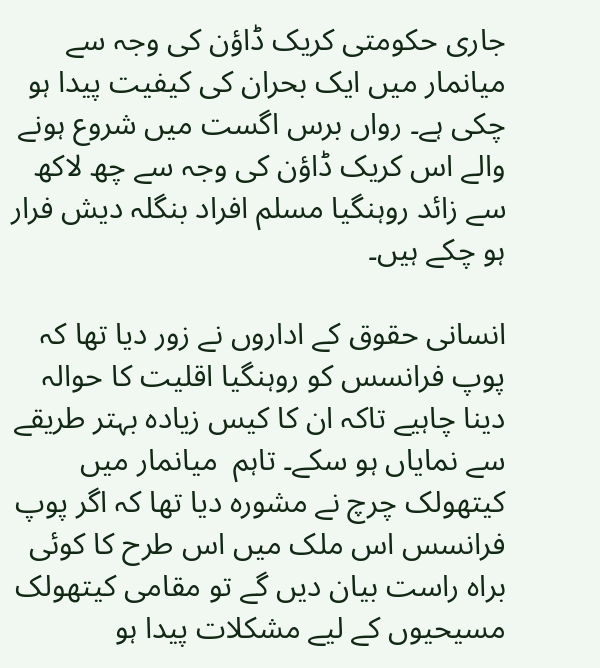جاری حکومتی کریک ڈاؤن کی وجہ سے میانمار میں ایک بحران کی کیفیت پیدا ہو چکی ہے۔ رواں برس اگست میں شروع ہونے والے اس کریک ڈاؤن کی وجہ سے چھ لاکھ سے زائد روہنگیا مسلم افراد بنگلہ دیش فرار ہو چکے ہیں۔

انسانی حقوق کے اداروں نے زور دیا تھا کہ پوپ فرانسس کو روہنگیا اقلیت کا حوالہ دینا چاہیے تاکہ ان کا کیس زیادہ بہتر طریقے سے نمایاں ہو سکے۔ تاہم  میانمار میں کیتھولک چرچ نے مشورہ دیا تھا کہ اگر پوپ فرانسس اس ملک میں اس طرح کا کوئی براہ راست بیان دیں گے تو مقامی کیتھولک مسیحیوں کے لیے مشکلات پیدا ہو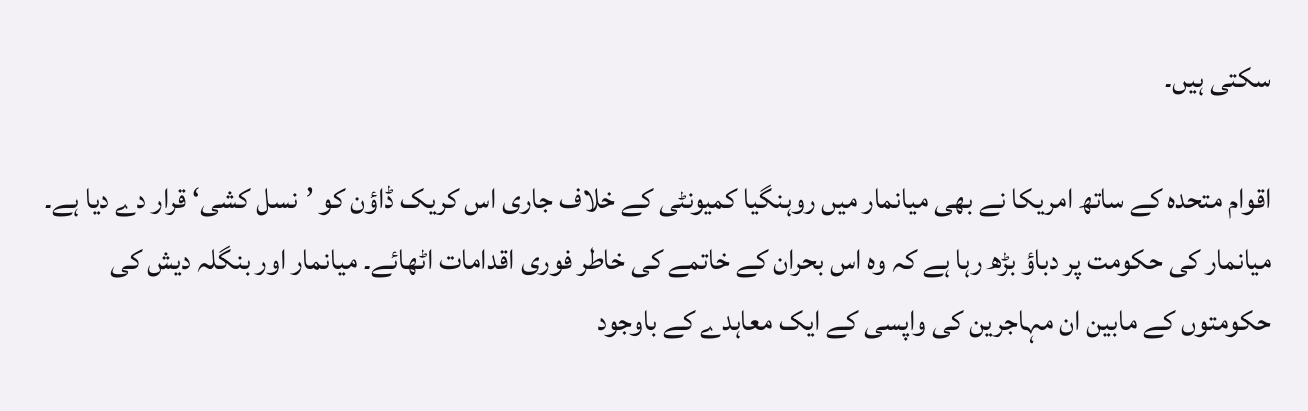سکتی ہیں۔

اقوام متحدہ کے ساتھ امریکا نے بھی میانمار میں روہنگیا کمیونٹی کے خلاف جاری اس کریک ڈاؤن کو ’نسل کشی‘ قرار دے دیا ہے۔ میانمار کی حکومت پر دباؤ بڑھ رہا ہے کہ وہ اس بحران کے خاتمے کی خاطر فوری اقدامات اٹھائے۔ میانمار اور بنگلہ دیش کی حکومتوں کے مابین ان مہاجرین کی واپسی کے ایک معاہدے کے باوجود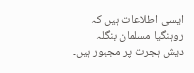ایسی اطلاعات ہیں کہ روہنگیا مسلمان بنگلہ دیش ہجرت پر مجبور ہیں۔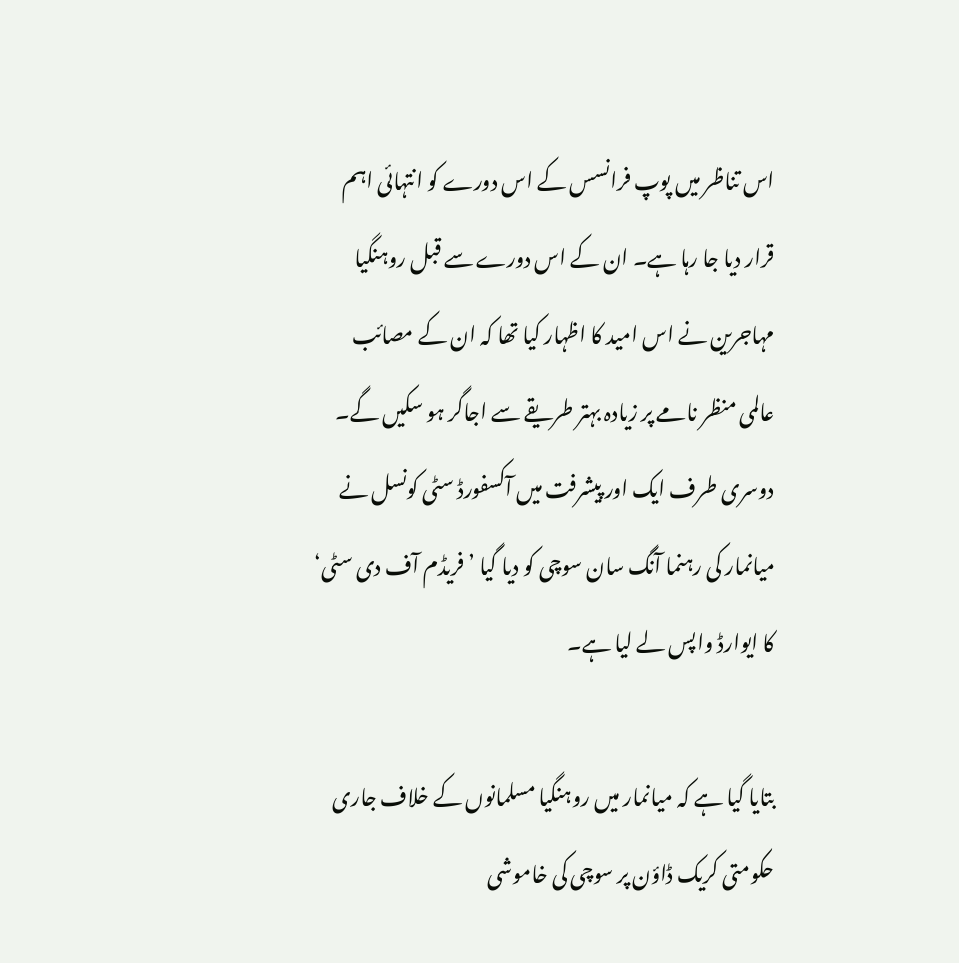اس تناظر میں پوپ فرانسس کے اس دورے کو انتہائی اہم قرار دیا جا رہا ہے۔ ان کے اس دورے سے قبل روہنگیا مہاجرین نے اس امید کا اظہار کیا تھا کہ ان کے مصائب عالمی منظر نامے پر زیادہ بہتر طریقے سے اجاگر ہو سکیں گے۔ دوسری طرف ایک اور پیشرفت میں آکسفورڈ سٹی کونسل نے میانمار کی رہنما آنگ سان سوچی کو دیا گیا ’فریڈم آف دی سٹی‘ کا ایوارڈ واپس لے لیا ہے۔

بتایا گیا ہے کہ میانمار میں روہنگیا مسلمانوں کے خلاف جاری حکومتی کریک ڈاؤن پر سوچی کی خاموشی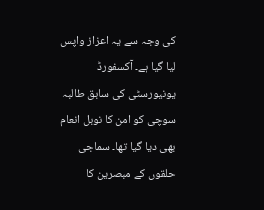کی وجہ سے یہ اعزاز واپس لیا گیا ہے۔ آکسفورڈ یونیورسٹی کی سابق طالبہ سوچی کو امن کا نوبل انعام بھی دیا گیا تھا۔ سماجی حلقوں کے مبصرین کا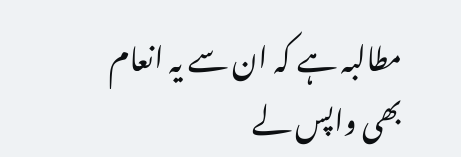مطالبہ ہے کہ ان سے یہ انعام بھی واپس لے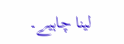لینا چاہیے۔